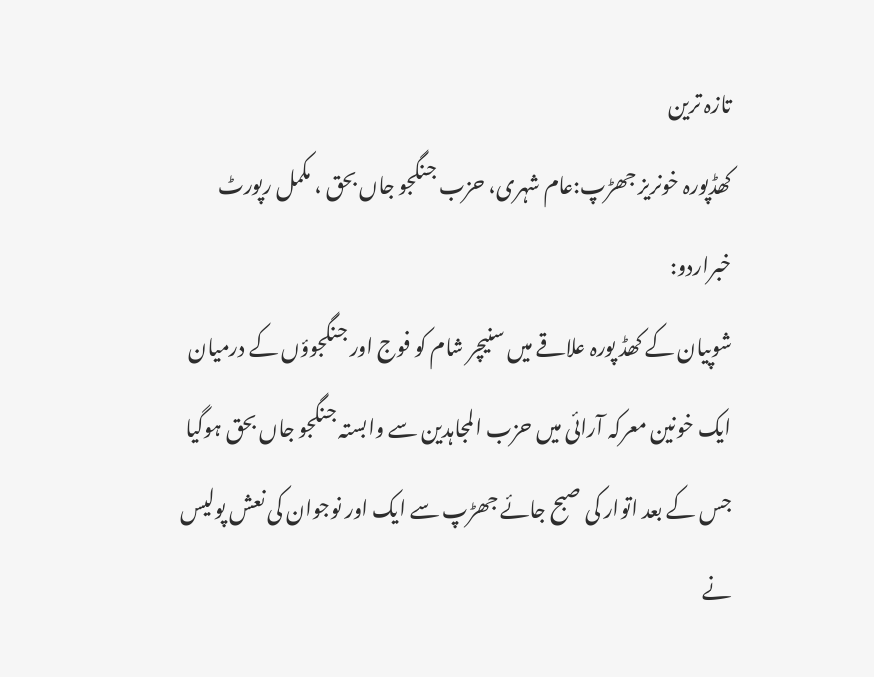تازہ ترین
کھڈپورہ خونریز جھڑپ:عام شہری، حزب جنگجو جاں بحق ، مکمل رپورٹ
خبراردو:
شوپیان کے کھڈ پورہ علاقے میں سنیچر شام کو فوج اور جنگجوؤں کے درمیان ایک خونین معرکہ آرائی میں حزب المجاہدین سے وابستہ جنگجو جاں بحق ہوگیا جس کے بعد اتوار کی صبح جائے جھڑپ سے ایک اور نوجوان کی نعش پولیس نے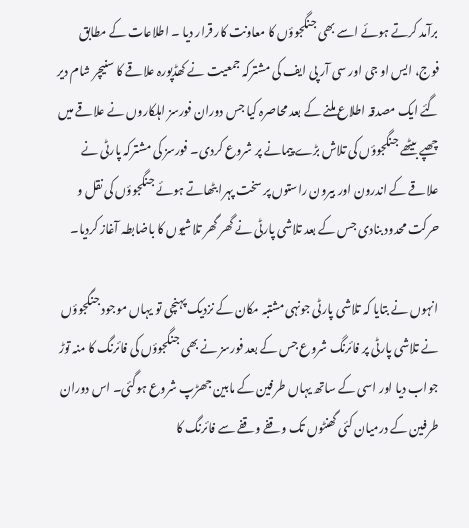برآمد کرتے ہوئے اسے بھی جنگجوؤں کا معاونت کار قرار دیا ۔ اطلاعات کے مطابق فوج، ایس او جی اور سی آر پی ایف کی مشترکہ جمعیت نے کھڈپورہ علاقے کا سنیچر شام دیر گئے ایک مصدقہ اطلاع ملنے کے بعد محاصرہ کیا جس دوران فورسز اہلکاروں نے علاقے میں چھپے بیٹھے جنگجوؤں کی تلاش بڑے پیمانے پر شروع کردی۔ فورسز کی مشترکہ پارٹی نے علاقے کے اندرون اور بیرون راستوں پر سخت پہرا بٹھاتے ہوئے جنگجوؤں کی نقل و حرکت محدود بنادی جس کے بعد تلاشی پارٹی نے گھر گھر تلاشیوں کا باضابطہ آغاز کردیا۔

انہوں نے بتایا کہ تلاشی پارٹی جونہی مشتبہ مکان کے نزدیک پہنچی تو یہاں موجود جنگجوؤں نے تلاشی پارٹی پر فائرنگ شروع جس کے بعد فورسز نے بھی جنگجوؤں کی فائرنگ کا منہ توڑ جواب دیا اور اسی کے ساتھ یہاں طرفین کے مابین جھڑپ شروع ہوگئی۔ اس دوران طرفین کے درمیان کئی گھنٹوں تک وقفے وقفے سے فائرنگ کا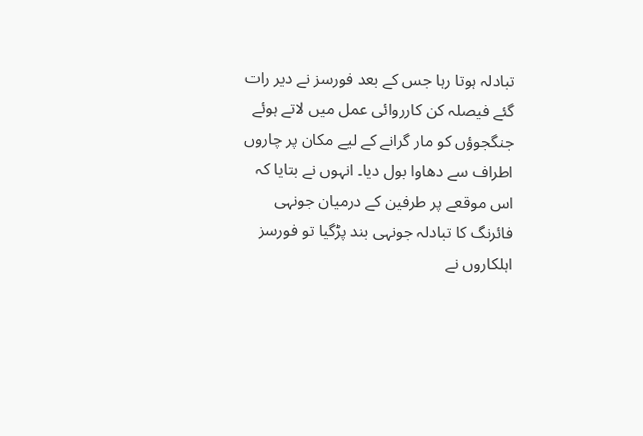تبادلہ ہوتا رہا جس کے بعد فورسز نے دیر رات گئے فیصلہ کن کارروائی عمل میں لاتے ہوئے جنگجوؤں کو مار گرانے کے لیے مکان پر چاروں اطراف سے دھاوا بول دیا۔ انہوں نے بتایا کہ اس موقعے پر طرفین کے درمیان جونہی فائرنگ کا تبادلہ جونہی بند پڑگیا تو فورسز اہلکاروں نے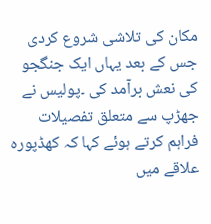مکان کی تلاشی شروع کردی جس کے بعد یہاں ایک جنگجو کی نعش برآمد کی ۔پولیس نے جھڑپ سے متعلق تفصیلات فراہم کرتے ہوئے کہا کہ کھڈپورہ علاقے میں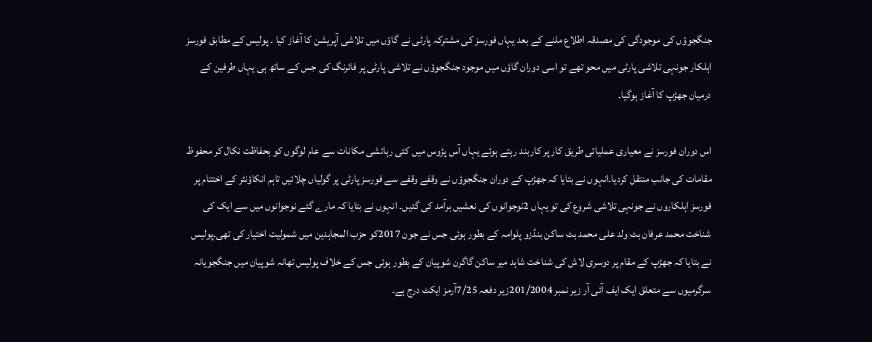جنگجوؤں کی موجودگی کی مصدقہ اطلاع ملنے کے بعد یہاں فورسز کی مشترکہ پارٹی نے گاؤں میں تلاشی آپریشن کا آغاز کیا ۔ پولیس کے مطابق فورسز اہلکار جونہی تلاشی پارٹی میں محو تھے تو اسی دوران گاؤں میں موجود جنگجوؤں نے تلاشی پارٹی پر فائرنگ کی جس کے ساتھ ہی یہاں طرفین کے درمیان جھڑپ کا آغاز ہوگیا۔

اس دوران فورسز نے معیاری عملیاتی طریق کار پر کاربند رہتے ہوئے یہاں آس پڑوس میں کئی رہائشی مکانات سے عام لوگوں کو بحفاظت نکال کر محفوظ مقامات کی جانب منتقل کردیا۔انہوں نے بتایا کہ جھڑپ کے دوران جنگجوؤں نے وقفے وقفے سے فورسز پارٹی پر گولیاں چلائیں تاہم انکاؤنٹر کے اختتام پر فورسز اہلکاروں نے جونہی تلاشی شروع کی تو یہاں 2نوجوانوں کی نعشیں برآمد کی گئیں۔ انہوں نے بتایا کہ مارے گئے نوجوانوں میں سے ایک کی شناخت محمد عرفان بٹ ولد علی محمد بٹ ساکن بنڈزو پلوامہ کے بطور ہوئی جس نے جون 2017کو حزب المجاہدین میں شمولیت اختیار کی تھی۔پولیس نے بتایا کہ جھڑپ کے مقام پر دوسری لاش کی شناخت شاہد میر ساکن گاگرن شوپیان کے بطور ہوئی جس کے خلاف پولیس تھانہ شوپیان میں جنگجویانہ سرگرمیوں سے متعلق ایک ایف آئی آر زیر نمبر 201/2004زیر دفعہ 7/25آرمز ایکٹ درج ہے۔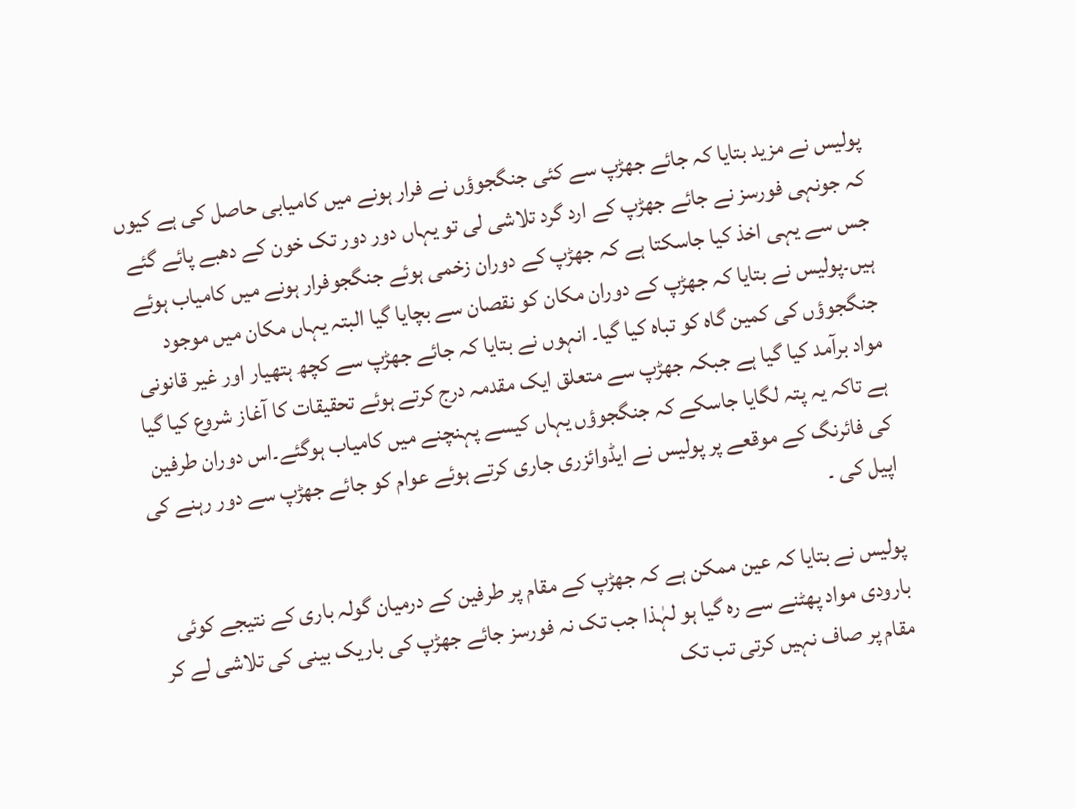پولیس نے مزید بتایا کہ جائے جھڑپ سے کئی جنگجوؤں نے فرار ہونے میں کامیابی حاصل کی ہے کیوں کہ جونہی فورسز نے جائے جھڑپ کے ارد گرد تلاشی لی تو یہاں دور دور تک خون کے دھبے پائے گئے جس سے یہی اخذ کیا جاسکتا ہے کہ جھڑپ کے دوران زخمی ہوئے جنگجوفرار ہونے میں کامیاب ہوئے ہیں۔پولیس نے بتایا کہ جھڑپ کے دوران مکان کو نقصان سے بچایا گیا البتہ یہاں مکان میں موجود جنگجوؤں کی کمین گاہ کو تباہ کیا گیا۔ انہوں نے بتایا کہ جائے جھڑپ سے کچھ ہتھیار اور غیر قانونی مواد برآمد کیا گیا ہے جبکہ جھڑپ سے متعلق ایک مقدمہ درج کرتے ہوئے تحقیقات کا آغاز شروع کیا گیا ہے تاکہ یہ پتہ لگایا جاسکے کہ جنگجوؤں یہاں کیسے پہنچنے میں کامیاب ہوگئے۔اس دوران طرفین کی فائرنگ کے موقعے پر پولیس نے ایڈوائزری جاری کرتے ہوئے عوام کو جائے جھڑپ سے دور رہنے کی اپیل کی ۔

پولیس نے بتایا کہ عین ممکن ہے کہ جھڑپ کے مقام پر طرفین کے درمیان گولہ باری کے نتیجے کوئی بارودی مواد پھٹنے سے رہ گیا ہو لہٰذا جب تک نہ فورسز جائے جھڑپ کی باریک بینی کی تلاشی لے کر مقام پر صاف نہیں کرتی تب تک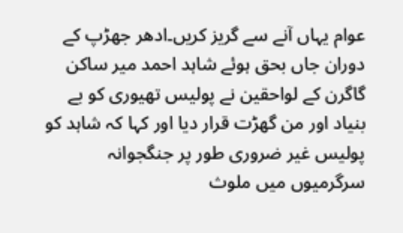عوام یہاں آنے سے گریز کریں۔ادھر جھڑپ کے دوران جاں بحق ہوئے شاہد احمد میر ساکن گاگرن کے لواحقین نے پولیس تھیوری کو بے بنیاد اور من گھڑت قرار دیا اور کہا کہ شاہد کو پولیس غیر ضروری طور پر جنگجوانہ سرگرمیوں میں ملوث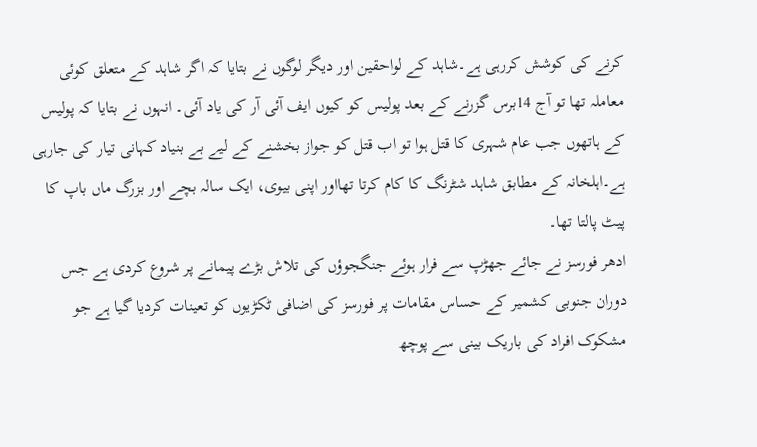کرنے کی کوشش کررہی ہے۔شاہد کے لواحقین اور دیگر لوگوں نے بتایا کہ اگر شاہد کے متعلق کوئی معاملہ تھا تو آج 14برس گزرنے کے بعد پولیس کو کیوں ایف آئی آر کی یاد آئی۔ انہوں نے بتایا کہ پولیس کے ہاتھوں جب عام شہری کا قتل ہوا تو اب قتل کو جواز بخشنے کے لیے بے بنیاد کہانی تیار کی جارہی ہے۔اہلخانہ کے مطابق شاہد شٹرنگ کا کام کرتا تھااور اپنی بیوی، ایک سالہ بچے اور بزرگ ماں باپ کا پیٹ پالتا تھا۔
ادھر فورسز نے جائے جھڑپ سے فرار ہوئے جنگجوؤں کی تلاش بڑے پیمانے پر شروع کردی ہے جس دوران جنوبی کشمیر کے حساس مقامات پر فورسز کی اضافی ٹکڑیوں کو تعینات کردیا گیا ہے جو مشکوک افراد کی باریک بینی سے پوچھ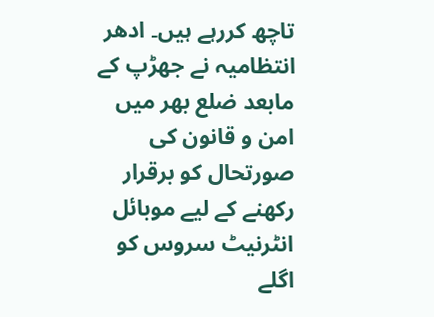تاچھ کررہے ہیں۔ ادھر انتظامیہ نے جھڑپ کے مابعد ضلع بھر میں امن و قانون کی صورتحال کو برقرار رکھنے کے لیے موبائل انٹرنیٹ سروس کو اگلے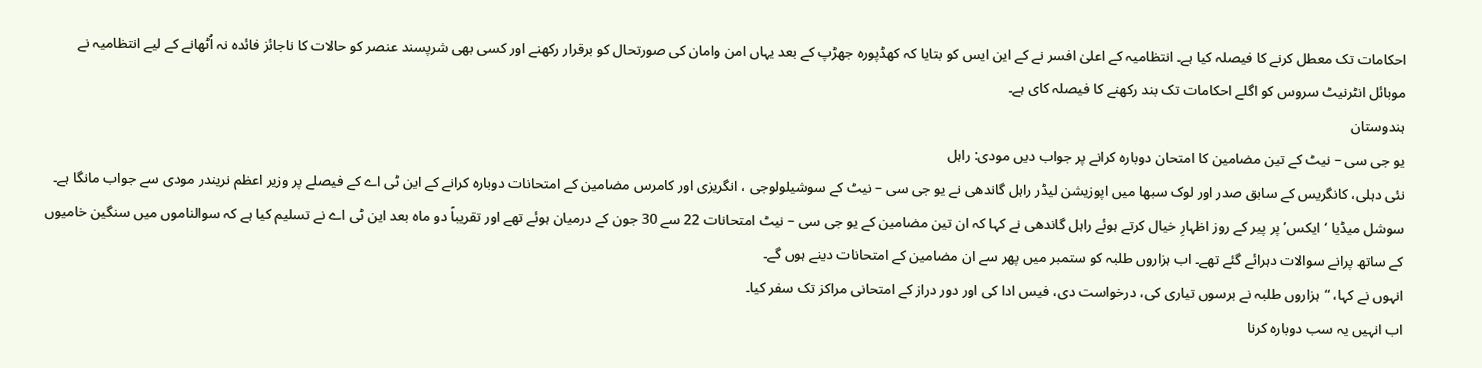احکامات تک معطل کرنے کا فیصلہ کیا ہے۔ انتظامیہ کے اعلیٰ افسر نے کے این ایس کو بتایا کہ کھڈپورہ جھڑپ کے بعد یہاں امن وامان کی صورتحال کو برقرار رکھنے اور کسی بھی شرپسند عنصر کو حالات کا ناجائز فائدہ نہ اُٹھانے کے لیے انتظامیہ نے موبائل انٹرنیٹ سروس کو اگلے احکامات تک بند رکھنے کا فیصلہ کای ہے۔
ہندوستان
یو جی سی – نیٹ کے تین مضامین کا امتحان دوبارہ کرانے پر جواب دیں مودی: راہل
نئی دہلی، کانگریس کے سابق صدر اور لوک سبھا میں اپوزیشن لیڈر راہل گاندھی نے یو جی سی – نیٹ کے سوشیلولوجی ، انگریزی اور کامرس مضامین کے امتحانات دوبارہ کرانے کے این ٹی اے کے فیصلے پر وزیر اعظم نریندر مودی سے جواب مانگا ہے۔
سوشل میڈیا ‘ایکس’ پر پیر کے روز اظہارِ خیال کرتے ہوئے راہل گاندھی نے کہا کہ ان تین مضامین کے یو جی سی – نیٹ امتحانات 22 سے 30 جون کے درمیان ہوئے تھے اور تقریباً دو ماہ بعد این ٹی اے نے تسلیم کیا ہے کہ سوالناموں میں سنگین خامیوں کے ساتھ پرانے سوالات دہرائے گئے تھے۔ اب ہزاروں طلبہ کو ستمبر میں پھر سے ان مضامین کے امتحانات دینے ہوں گے۔
انہوں نے کہا، “ہزاروں طلبہ نے برسوں تیاری کی، درخواست دی، فیس ادا کی اور دور دراز کے امتحانی مراکز تک سفر کیا۔
اب انہیں یہ سب دوبارہ کرنا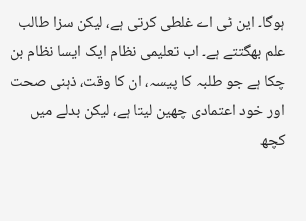ہوگا۔ این ٹی اے غلطی کرتی ہے، لیکن سزا طالب علم بھگتتے ہے۔ اب تعلیمی نظام ایک ایسا نظام بن چکا ہے جو طلبہ کا پیسہ، ان کا وقت، ذہنی صحت اور خود اعتمادی چھین لیتا ہے، لیکن بدلے میں کچھ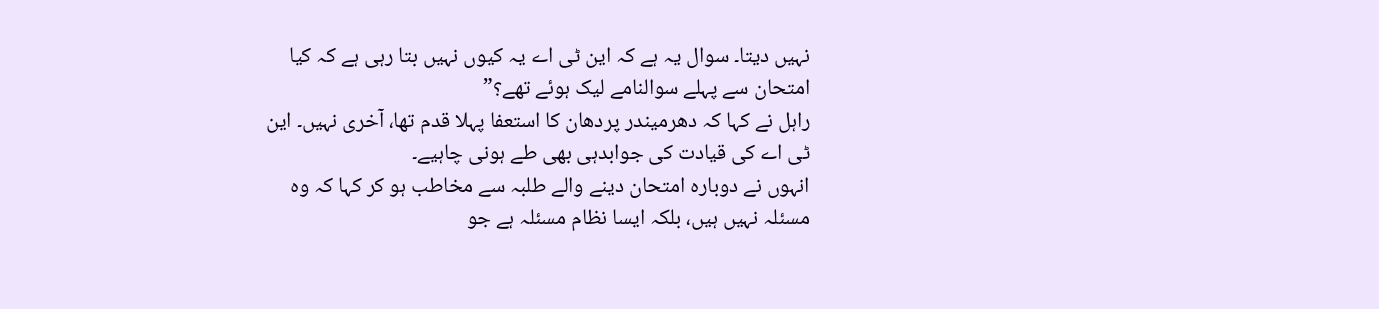نہیں دیتا۔ سوال یہ ہے کہ این ٹی اے یہ کیوں نہیں بتا رہی ہے کہ کیا امتحان سے پہلے سوالنامے لیک ہوئے تھے؟”
راہل نے کہا کہ دھرمیندر پردھان کا استعفا پہلا قدم تھا، آخری نہیں۔ این ٹی اے کی قیادت کی جوابدہی بھی طے ہونی چاہیے۔
انہوں نے دوبارہ امتحان دینے والے طلبہ سے مخاطب ہو کر کہا کہ وہ مسئلہ نہیں ہیں، بلکہ ایسا نظام مسئلہ ہے جو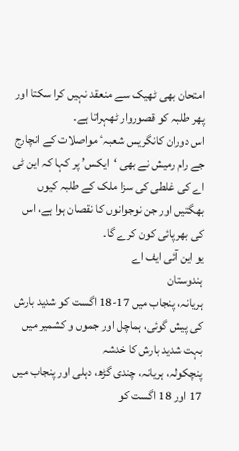امتحان بھی ٹھیک سے منعقد نہیں کرا سکتا اور پھر طلبہ کو قصوروار ٹھہراتا ہے۔
اس دوران کانگریس شعبہٴ مواصلات کے انچارج جے رام رمیش نے بھی ‘ایکس’ پر کہا کہ این ٹی اے کی غلطی کی سزا ملک کے طلبہ کیوں بھگتیں اور جن نوجوانوں کا نقصان ہوا ہے، اس کی بھرپائی کون کرے گا۔
یو این آئی ایف اے
ہندوستان
ہریانہ، پنجاب میں 17-18 اگست کو شدید بارش کی پیش گوئی، ہماچل اور جموں و کشمیر میں بہت شدید بارش کا خدشہ
پنچکولہ، ہریانہ، چندی گڑھ، دہلی اور پنجاب میں 17 اور 18 اگست کو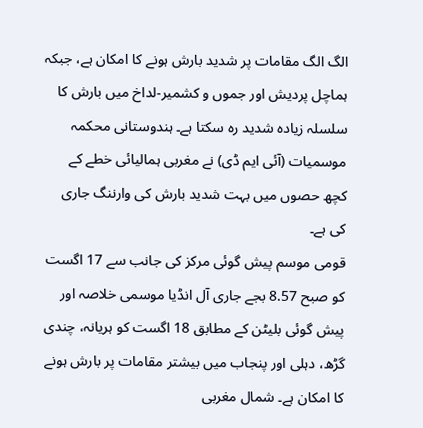الگ الگ مقامات پر شدید بارش ہونے کا امکان ہے، جبکہ ہماچل پردیش اور جموں و کشمیر-لداخ میں بارش کا سلسلہ زیادہ شدید رہ سکتا ہے۔ ہندوستانی محکمہ موسمیات (آئی ایم ڈی) نے مغربی ہمالیائی خطے کے کچھ حصوں میں بہت شدید بارش کی وارننگ جاری کی ہے۔
قومی موسم پیش گوئی مرکز کی جانب سے 17 اگست کو صبح 8.57 بجے جاری آل انڈیا موسمی خلاصہ اور پیش گوئی بلیٹن کے مطابق 18 اگست کو ہریانہ، چندی گڑھ، دہلی اور پنجاب میں بیشتر مقامات پر بارش ہونے کا امکان ہے۔ شمال مغربی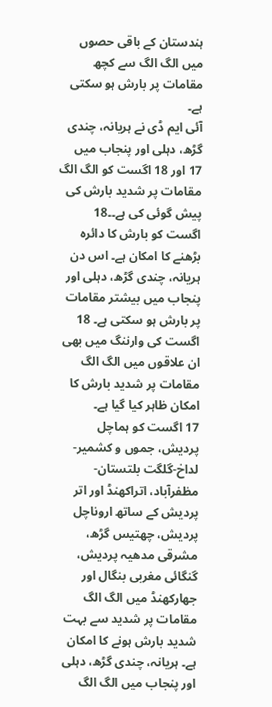ہندستان کے باقی حصوں میں الگ الگ سے کچھ مقامات پر بارش ہو سکتی ہے۔
آئی ایم ڈی نے ہریانہ، چندی گڑھ، دہلی اور پنجاب میں 17 اور 18 اگست کو الگ الگ مقامات پر شدید بارش کی پیش گوئی کی ہے۔۔18 اگست کو بارش کا دائرہ بڑھنے کا امکان ہے۔ اس دن ہریانہ، چندی گڑھ، دہلی اور پنجاب میں بیشتر مقامات پر بارش ہو سکتی ہے۔ 18 اگست کی وارننگ میں بھی ان علاقوں میں الگ الگ مقامات پر شدید بارش کا امکان ظاہر کیا گیا ہے۔
17 اگست کو ہماچل پردیش، جموں و کشمیر-لداخ-گلگت بلتستان-مظفرآباد، اتراکھنڈ اور اتر پردیش کے ساتھ اروناچل پردیش، چھتیس گڑھ، مشرقی مدھیہ پردیش، گنگائی مغربی بنگال اور جھارکھنڈ میں الگ الگ مقامات پر شدید سے بہت شدید بارش ہونے کا امکان ہے۔ ہریانہ، چندی گڑھ، دہلی اور پنجاب میں الگ الگ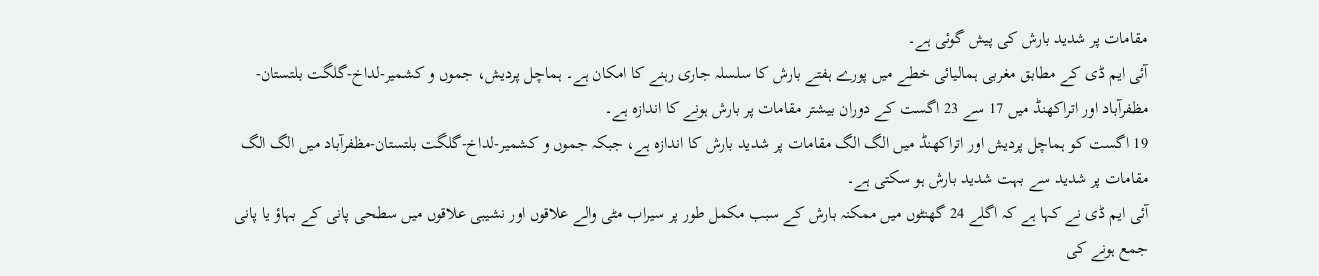مقامات پر شدید بارش کی پیش گوئی ہے۔
آئی ایم ڈی کے مطابق مغربی ہمالیائی خطے میں پورے ہفتے بارش کا سلسلہ جاری رہنے کا امکان ہے۔ ہماچل پردیش، جموں و کشمیر-لداخ-گلگت بلتستان-مظفرآباد اور اتراکھنڈ میں 17 سے 23 اگست کے دوران بیشتر مقامات پر بارش ہونے کا اندازہ ہے۔
19 اگست کو ہماچل پردیش اور اتراکھنڈ میں الگ الگ مقامات پر شدید بارش کا اندازہ ہے، جبکہ جموں و کشمیر-لداخ-گلگت بلتستان-مظفرآباد میں الگ الگ مقامات پر شدید سے بہت شدید بارش ہو سکتی ہے۔
آئی ایم ڈی نے کہا ہے کہ اگلے 24 گھنٹوں میں ممکنہ بارش کے سبب مکمل طور پر سیراب مٹی والے علاقوں اور نشیبی علاقوں میں سطحی پانی کے بہاؤ یا پانی جمع ہونے کی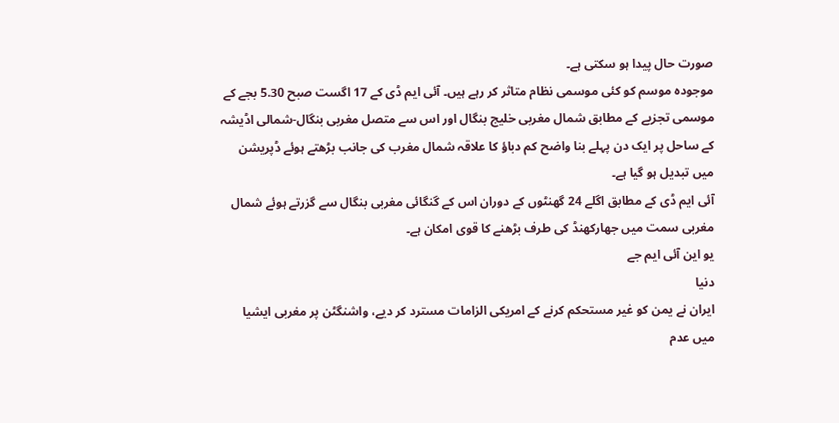صورت حال پیدا ہو سکتی ہے۔
موجودہ موسم کو کئی موسمی نظام متاثر کر رہے ہیں۔ آئی ایم ڈی کے 17 اگست صبح 5.30 بجے کے موسمی تجزیے کے مطابق شمال مغربی خلیج بنگال اور اس سے متصل مغربی بنگال-شمالی اڈیشہ کے ساحل پر ایک دن پہلے بنا واضح کم دباؤ کا علاقہ شمال مغرب کی جانب بڑھتے ہوئے ڈپریشن میں تبدیل ہو گیا ہے۔
آئی ایم ڈی کے مطابق اگلے 24 گھنٹوں کے دوران اس کے گنگائی مغربی بنگال سے گزرتے ہوئے شمال مغربی سمت میں جھارکھنڈ کی طرف بڑھنے کا قوی امکان ہے۔
یو این آئی ایم جے
دنیا
ایران نے یمن کو غیر مستحکم کرنے کے امریکی الزامات مسترد کر دیے، واشنگٹن پر مغربی ایشیا میں عدم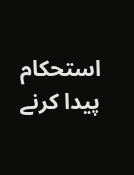استحکام پیدا کرنے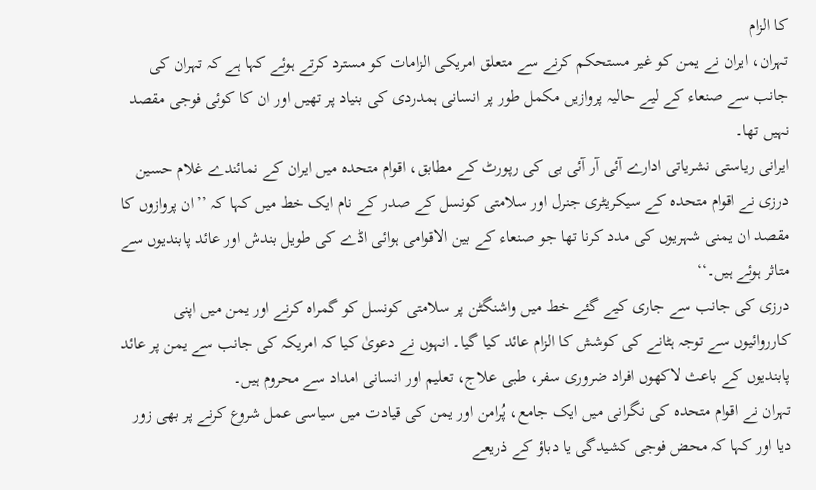کا الزام
تہران، ایران نے یمن کو غیر مستحکم کرنے سے متعلق امریکی الزامات کو مسترد کرتے ہوئے کہا ہے کہ تہران کی جانب سے صنعاء کے لیے حالیہ پروازیں مکمل طور پر انسانی ہمدردی کی بنیاد پر تھیں اور ان کا کوئی فوجی مقصد نہیں تھا۔
ایرانی ریاستی نشریاتی ادارے آئی آر آئی بی کی رپورٹ کے مطابق، اقوام متحدہ میں ایران کے نمائندے غلام حسین درزی نے اقوام متحدہ کے سیکریٹری جنرل اور سلامتی کونسل کے صدر کے نام ایک خط میں کہا کہ ’’ان پروازوں کا مقصد ان یمنی شہریوں کی مدد کرنا تھا جو صنعاء کے بین الاقوامی ہوائی اڈے کی طویل بندش اور عائد پابندیوں سے متاثر ہوئے ہیں۔‘‘
درزی کی جانب سے جاری کیے گئے خط میں واشنگٹن پر سلامتی کونسل کو گمراہ کرنے اور یمن میں اپنی کارروائیوں سے توجہ ہٹانے کی کوشش کا الزام عائد کیا گیا۔ انہوں نے دعویٰ کیا کہ امریکہ کی جانب سے یمن پر عائد پابندیوں کے باعث لاکھوں افراد ضروری سفر، طبی علاج، تعلیم اور انسانی امداد سے محروم ہیں۔
تہران نے اقوام متحدہ کی نگرانی میں ایک جامع، پُرامن اور یمن کی قیادت میں سیاسی عمل شروع کرنے پر بھی زور دیا اور کہا کہ محض فوجی کشیدگی یا دباؤ کے ذریعے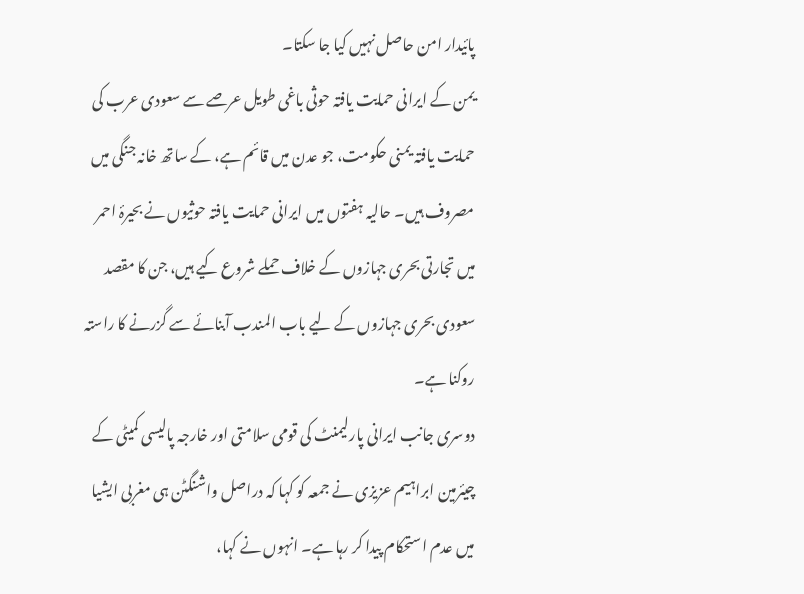پائیدار امن حاصل نہیں کیا جا سکتا۔
یمن کے ایرانی حمایت یافتہ حوثی باغی طویل عرصے سے سعودی عرب کی حمایت یافتہ یمنی حکومت، جو عدن میں قائم ہے، کے ساتھ خانہ جنگی میں مصروف ہیں۔ حالیہ ہفتوں میں ایرانی حمایت یافتہ حوثیوں نے بحیرۂ احمر میں تجارتی بحری جہازوں کے خلاف حملے شروع کیے ہیں، جن کا مقصد سعودی بحری جہازوں کے لیے باب المندب آبنائے سے گزرنے کا راستہ روکنا ہے۔
دوسری جانب ایرانی پارلیمنٹ کی قومی سلامتی اور خارجہ پالیسی کمیٹی کے چیئرمین ابراہیم عزیزی نے جمعہ کو کہا کہ دراصل واشنگٹن ہی مغربی ایشیا میں عدم استحکام پیدا کر رہا ہے۔ انہوں نے کہا،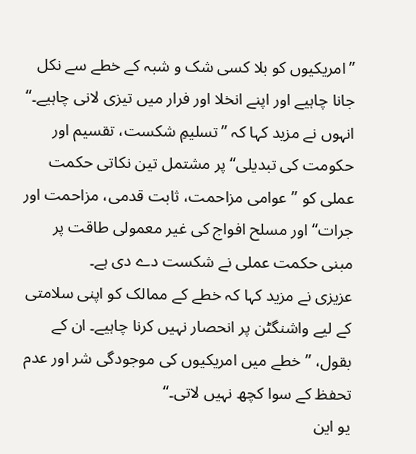’’امریکیوں کو بلا کسی شک و شبہ کے خطے سے نکل جانا چاہیے اور اپنے انخلا اور فرار میں تیزی لانی چاہیے۔‘‘
انہوں نے مزید کہا کہ ’’تسلیمِ شکست، تقسیم اور حکومت کی تبدیلی‘‘ پر مشتمل تین نکاتی حکمت عملی کو ’’عوامی مزاحمت، ثابت قدمی، مزاحمت اور جرات‘‘ اور مسلح افواج کی غیر معمولی طاقت پر مبنی حکمت عملی نے شکست دے دی ہے۔
عزیزی نے مزید کہا کہ خطے کے ممالک کو اپنی سلامتی کے لیے واشنگٹن پر انحصار نہیں کرنا چاہیے۔ ان کے بقول، ’’خطے میں امریکیوں کی موجودگی شر اور عدم تحفظ کے سوا کچھ نہیں لاتی۔‘‘
یو این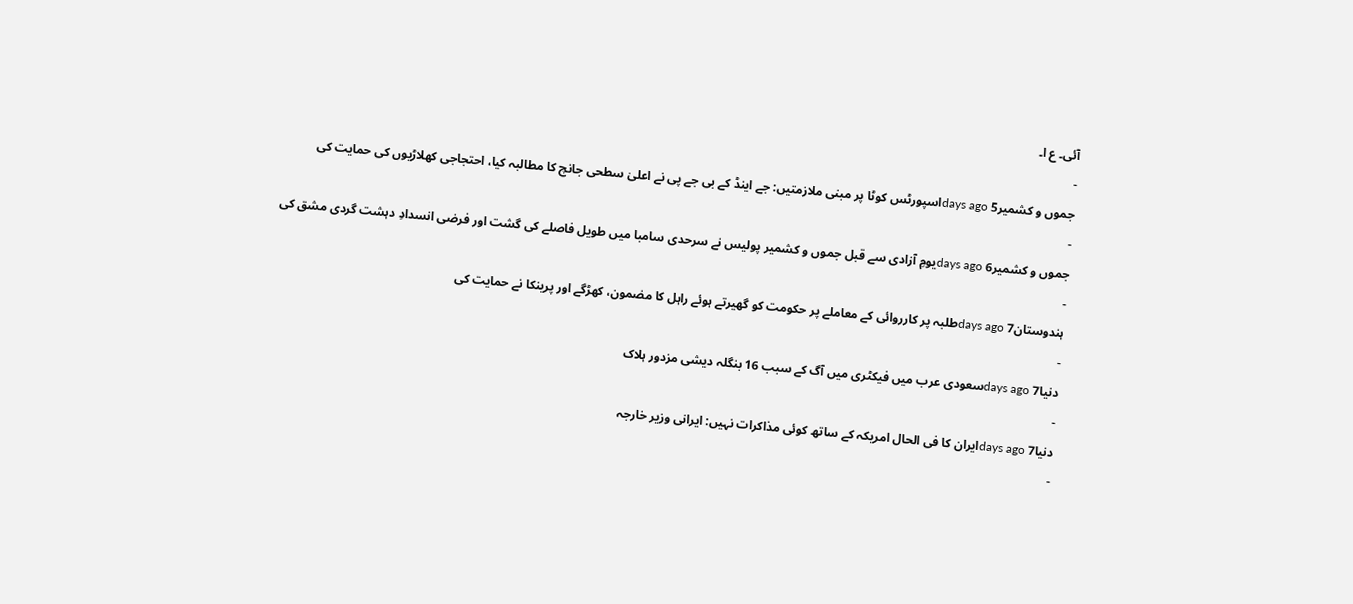آئی۔ ع ا۔
-
جموں و کشمیر5 days agoاسپورٹس کوٹا پر مبنی ملازمتیں: جے اینڈ کے بی جے پی نے اعلیٰ سطحی جانچ کا مطالبہ کیا، احتجاجی کھلاڑیوں کی حمایت کی
-
جموں و کشمیر6 days agoیومِ آزادی سے قبل جموں و کشمیر پولیس نے سرحدی سامبا میں طویل فاصلے کی گشت اور فرضی انسدادِ دہشت گردی مشق کی
-
ہندوستان7 days agoطلبہ پر کارروائی کے معاملے پر حکومت کو گھیرتے ہوئے راہل کا مضمون، کھڑگے اور پرینکا نے حمایت کی
-
دنیا7 days agoسعودی عرب میں فیکٹری میں آگ کے سبب 16 بنگلہ دیشی مزدور ہلاک
-
دنیا7 days agoایران کا فی الحال امریکہ کے ساتھ کوئی مذاکرات نہیں: ایرانی وزیر خارجہ
-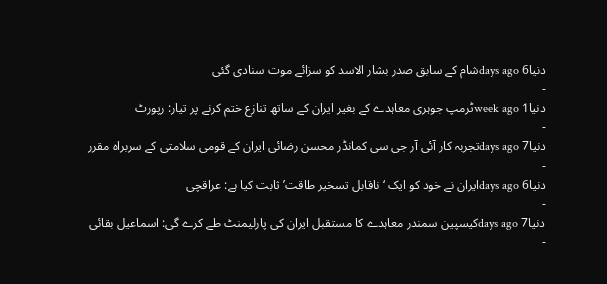دنیا6 days agoشام کے سابق صدر بشار الاسد کو سزائے موت سنادی گئی
-
دنیا1 week agoٹرمپ جوہری معاہدے کے بغیر ایران کے ساتھ تنازع ختم کرنے پر تیار: رپورٹ
-
دنیا7 days agoتجربہ کار آئی آر جی سی کمانڈر محسن رضائی ایران کے قومی سلامتی کے سربراہ مقرر
-
دنیا6 days agoایران نے خود کو ایک ‘ناقابل تسخیر طاقت’ ثابت کیا ہے: عراقچی
-
دنیا7 days agoکیسپین سمندر معاہدے کا مستقبل ایران کی پارلیمنٹ طے کرے گی: اسماعیل بقائی
-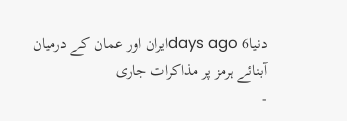دنیا6 days agoایران اور عمان کے درمیان آبنائے ہرمز پر مذاکرات جاری
-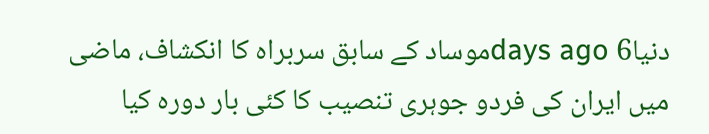دنیا6 days agoموساد کے سابق سربراہ کا انکشاف، ماضی میں ایران کی فردو جوہری تنصیب کا کئی بار دورہ کیا